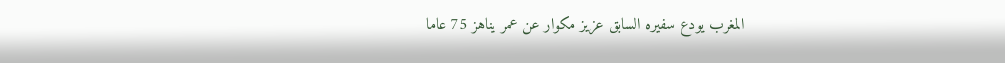المغرب يودع سفيره السابق عزيز مكوار عن عمر يناهز 75 عاما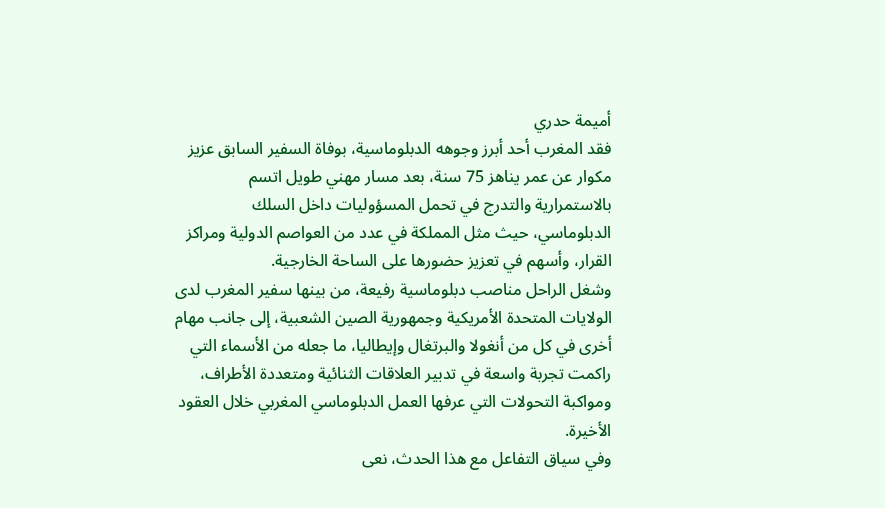أميمة حدري
فقد المغرب أحد أبرز وجوهه الدبلوماسية، بوفاة السفير السابق عزيز مكوار عن عمر يناهز 75 سنة، بعد مسار مهني طويل اتسم بالاستمرارية والتدرج في تحمل المسؤوليات داخل السلك الدبلوماسي، حيث مثل المملكة في عدد من العواصم الدولية ومراكز القرار، وأسهم في تعزيز حضورها على الساحة الخارجية.
وشغل الراحل مناصب دبلوماسية رفيعة، من بينها سفير المغرب لدى الولايات المتحدة الأمريكية وجمهورية الصين الشعبية، إلى جانب مهام أخرى في كل من أنغولا والبرتغال وإيطاليا، ما جعله من الأسماء التي راكمت تجربة واسعة في تدبير العلاقات الثنائية ومتعددة الأطراف، ومواكبة التحولات التي عرفها العمل الدبلوماسي المغربي خلال العقود الأخيرة.
وفي سياق التفاعل مع هذا الحدث، نعى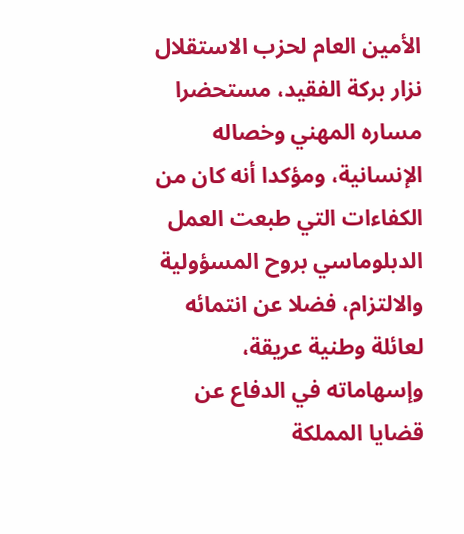الأمين العام لحزب الاستقلال نزار بركة الفقيد، مستحضرا مساره المهني وخصاله الإنسانية، ومؤكدا أنه كان من الكفاءات التي طبعت العمل الدبلوماسي بروح المسؤولية والالتزام، فضلا عن انتمائه لعائلة وطنية عريقة، وإسهاماته في الدفاع عن قضايا المملكة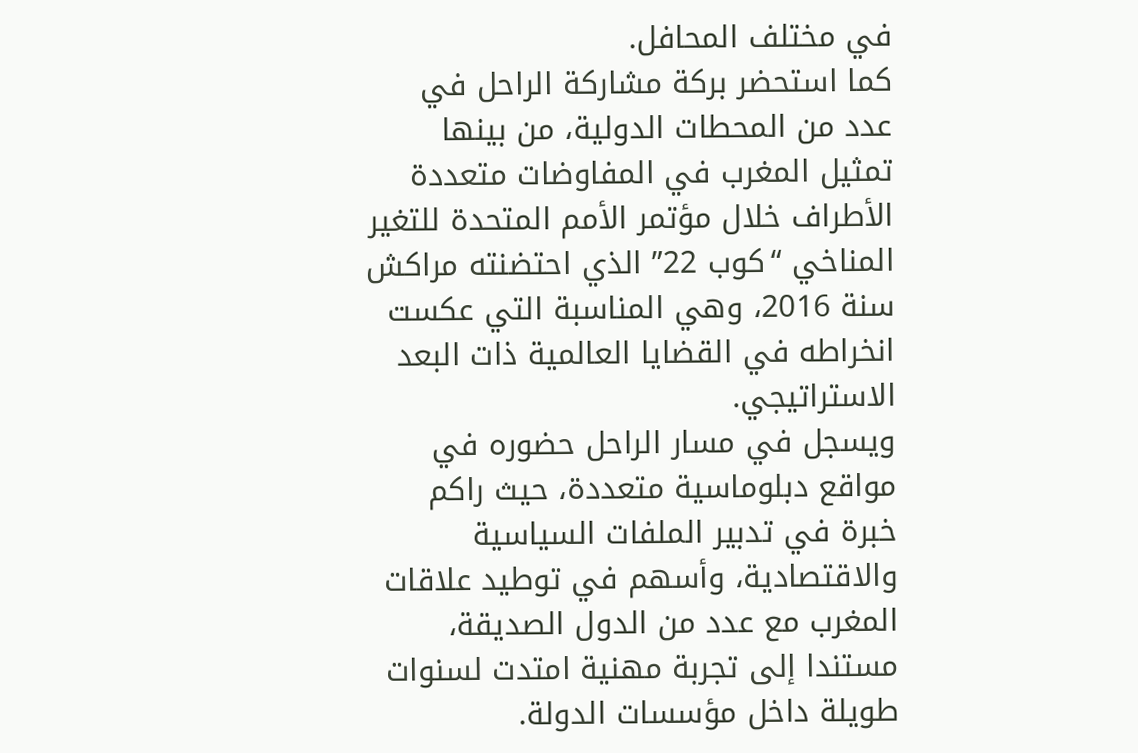في مختلف المحافل.
كما استحضر بركة مشاركة الراحل في عدد من المحطات الدولية، من بينها تمثيل المغرب في المفاوضات متعددة الأطراف خلال مؤتمر الأمم المتحدة للتغير المناخي “كوب 22” الذي احتضنته مراكش سنة 2016، وهي المناسبة التي عكست انخراطه في القضايا العالمية ذات البعد الاستراتيجي.
ويسجل في مسار الراحل حضوره في مواقع دبلوماسية متعددة، حيث راكم خبرة في تدبير الملفات السياسية والاقتصادية، وأسهم في توطيد علاقات المغرب مع عدد من الدول الصديقة، مستندا إلى تجربة مهنية امتدت لسنوات طويلة داخل مؤسسات الدولة.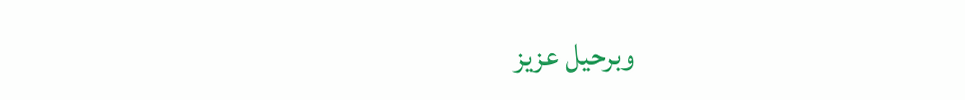وبرحيل عزيز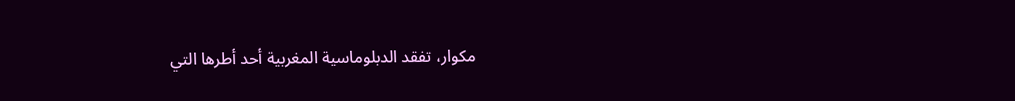مكوار، تفقد الدبلوماسية المغربية أحد أطرها التي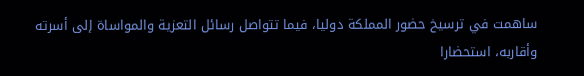ساهمت في ترسيخ حضور المملكة دوليا، فيما تتواصل رسائل التعزية والمواساة إلى أسرته وأقاربه، استحضارا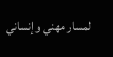لمسار مهني وإنساني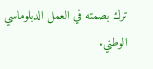ترك بصمته في العمل الدبلوماسي الوطني.